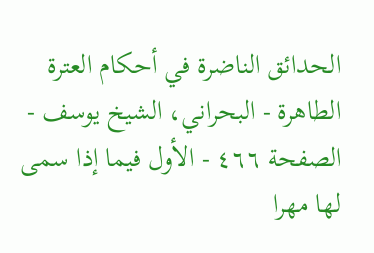الحدائق الناضرة في أحكام العترة الطاهرة - البحراني، الشيخ يوسف - الصفحة ٤٦٦ - الأول فيما إذا سمى لها مهرا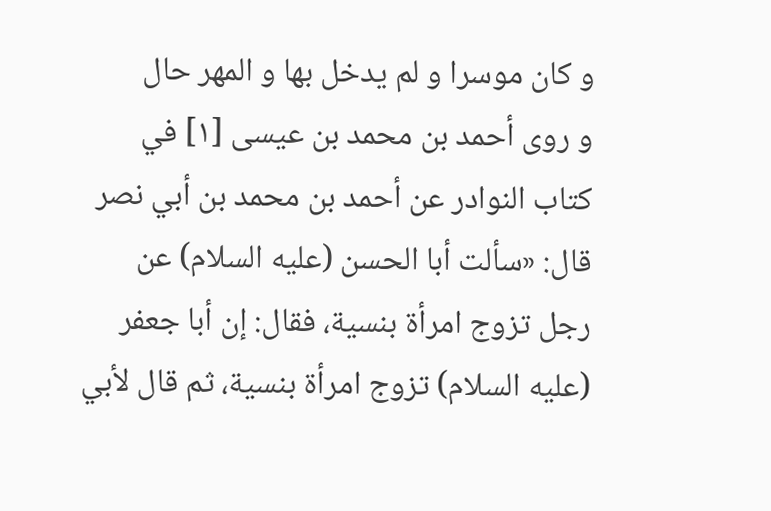و كان موسرا و لم يدخل بها و المهر حال
و روى أحمد بن محمد بن عيسى [١] في كتاب النوادر عن أحمد بن محمد بن أبي نصر قال: «سألت أبا الحسن (عليه السلام) عن رجل تزوج امرأة بنسية، فقال: إن أبا جعفر (عليه السلام) تزوج امرأة بنسية، ثم قال لأبي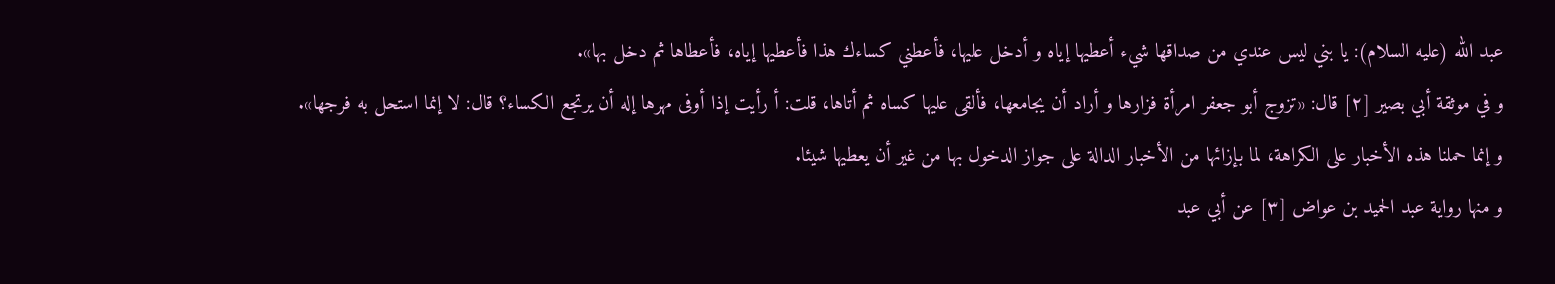عبد الله (عليه السلام): يا بني ليس عندي من صداقها شيء أعطيها إياه و أدخل عليها، فأعطني كساءك هذا فأعطيها إياه، فأعطاها ثم دخل بها».
و في موثقة أبي بصير [٢] قال: «تزوج أبو جعفر امرأة فزارها و أراد أن يجامعها، فألقى عليها كساه ثم أتاها، قلت: أ رأيت إذا أوفى مهرها إله أن يرتجع الكساء؟ قال: لا إنما استحل به فرجها».
و إنما حملنا هذه الأخبار على الكراهة، لما بإزائها من الأخبار الدالة على جواز الدخول بها من غير أن يعطيها شيئا.
و منها رواية عبد الحميد بن عواض [٣] عن أبي عبد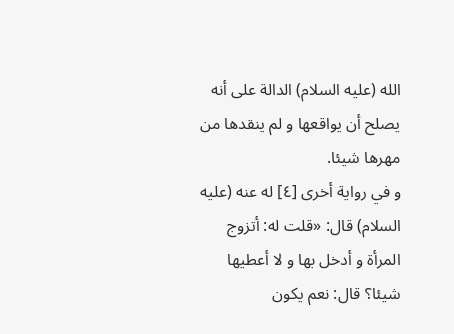الله (عليه السلام) الدالة على أنه يصلح أن يواقعها و لم ينقدها من مهرها شيئا.
و في رواية أخرى [٤] له عنه (عليه السلام) قال: «قلت له: أتزوج المرأة و أدخل بها و لا أعطيها شيئا؟ قال: نعم يكون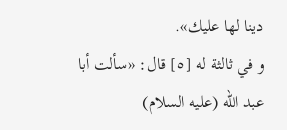دينا لها عليك».
و في ثالثة له [٥] قال: «سألت أبا عبد الله (عليه السلام)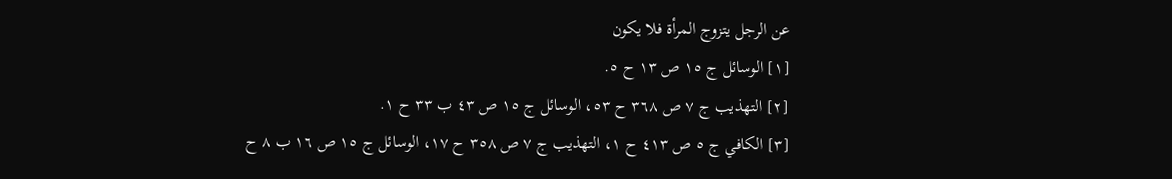عن الرجل يتزوج المرأة فلا يكون
[١] الوسائل ج ١٥ ص ١٣ ح ٥.
[٢] التهذيب ج ٧ ص ٣٦٨ ح ٥٣، الوسائل ج ١٥ ص ٤٣ ب ٣٣ ح ١.
[٣] الكافي ج ٥ ص ٤١٣ ح ١، التهذيب ج ٧ ص ٣٥٨ ح ١٧، الوسائل ج ١٥ ص ١٦ ب ٨ ح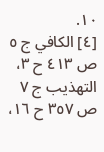١٠.
[٤] الكافي ج ٥ ص ٤١٣ ح ٣، التهذيب ج ٧ ص ٣٥٧ ح ١٦،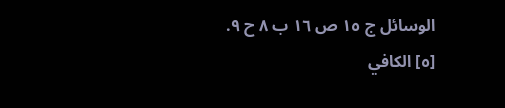الوسائل ج ١٥ ص ١٦ ب ٨ ح ٩.
[٥] الكافي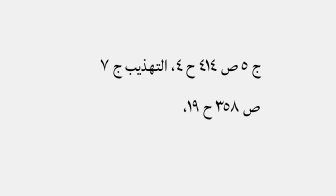ج ٥ ص ٤١٤ ح ٤، التهذيب ج ٧ ص ٣٥٨ ح ١٩،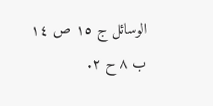الوسائل ج ١٥ ص ١٤ ب ٨ ح ٢.